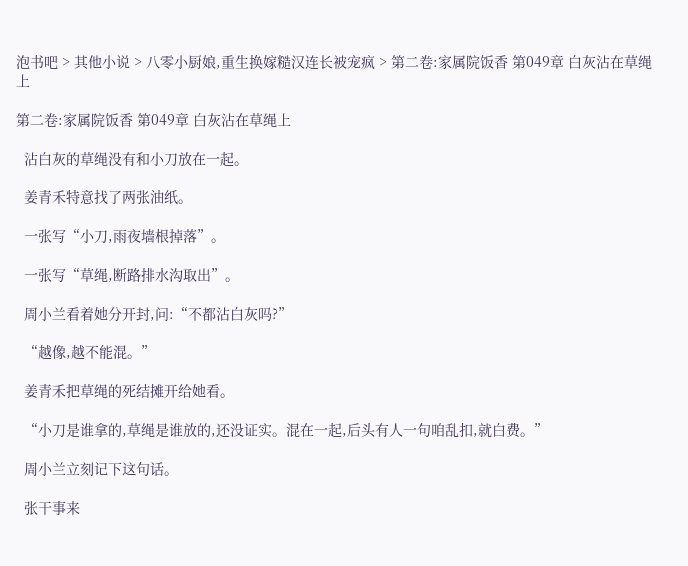泡书吧 > 其他小说 > 八零小厨娘,重生换嫁糙汉连长被宠疯 > 第二卷:家属院饭香 第049章 白灰沾在草绳上

第二卷:家属院饭香 第049章 白灰沾在草绳上

  沾白灰的草绳没有和小刀放在一起。

  姜青禾特意找了两张油纸。

  一张写“小刀,雨夜墙根掉落”。

  一张写“草绳,断路排水沟取出”。

  周小兰看着她分开封,问:“不都沾白灰吗?”

  “越像,越不能混。”

  姜青禾把草绳的死结摊开给她看。

  “小刀是谁拿的,草绳是谁放的,还没证实。混在一起,后头有人一句咱乱扣,就白费。”

  周小兰立刻记下这句话。

  张干事来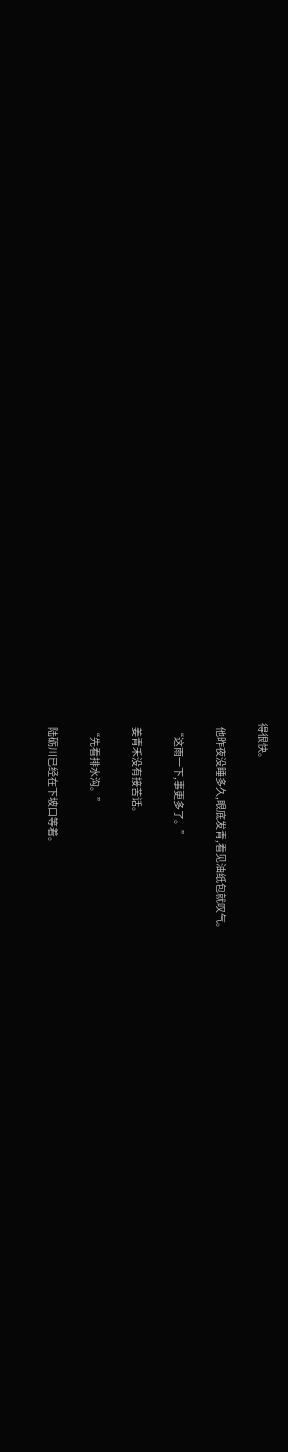得很快。

  他昨夜没睡多久,眼底发青,看见油纸包就叹气。

  “这雨一下,事更多了。”

  姜青禾没有接苦话。

  “先看排水沟。”

  陆砺川已经在下坡口等着。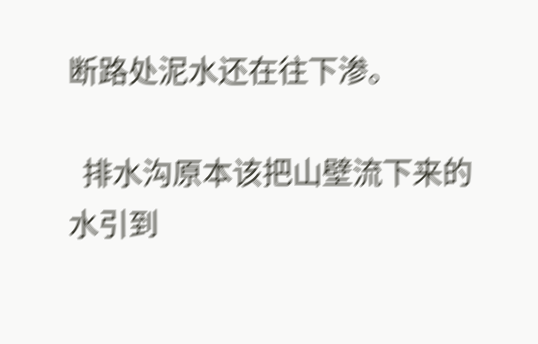断路处泥水还在往下渗。

  排水沟原本该把山壁流下来的水引到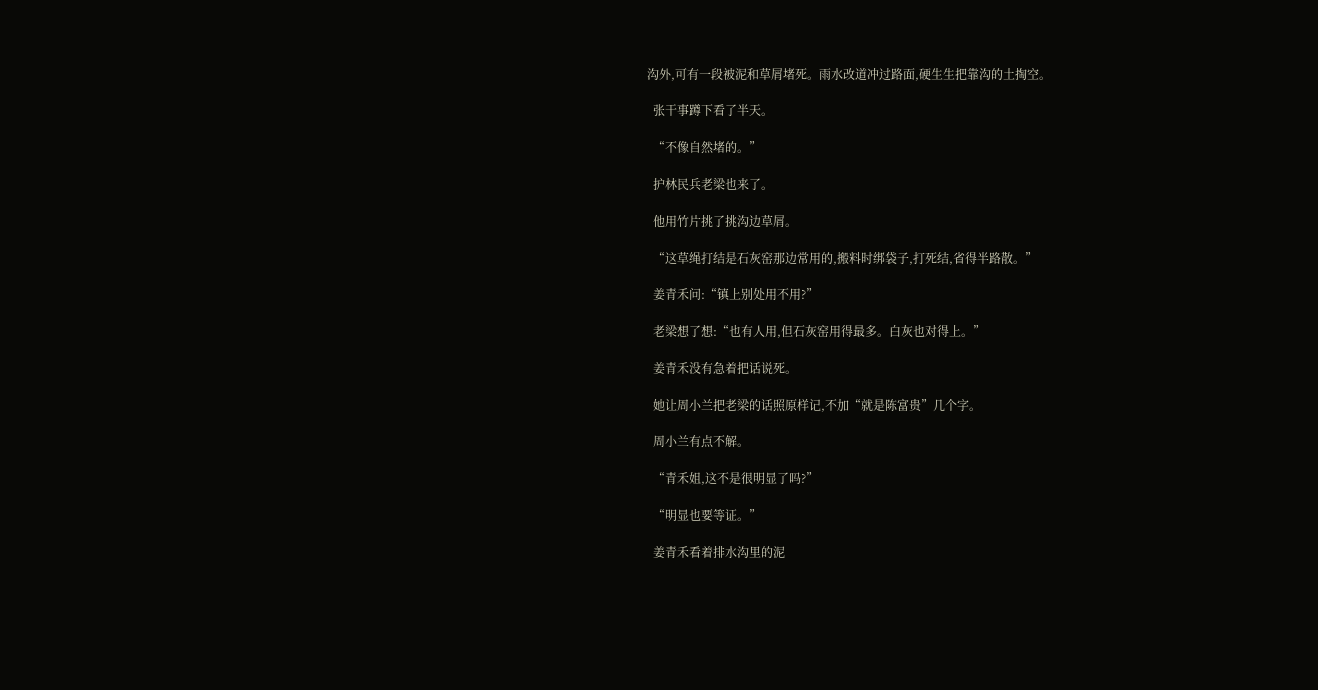沟外,可有一段被泥和草屑堵死。雨水改道冲过路面,硬生生把靠沟的土掏空。

  张干事蹲下看了半天。

  “不像自然堵的。”

  护林民兵老梁也来了。

  他用竹片挑了挑沟边草屑。

  “这草绳打结是石灰窑那边常用的,搬料时绑袋子,打死结,省得半路散。”

  姜青禾问:“镇上别处用不用?”

  老梁想了想:“也有人用,但石灰窑用得最多。白灰也对得上。”

  姜青禾没有急着把话说死。

  她让周小兰把老梁的话照原样记,不加“就是陈富贵”几个字。

  周小兰有点不解。

  “青禾姐,这不是很明显了吗?”

  “明显也要等证。”

  姜青禾看着排水沟里的泥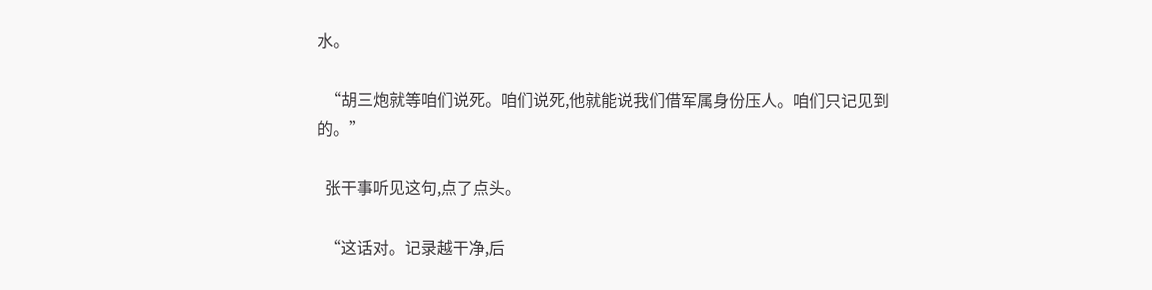水。

  “胡三炮就等咱们说死。咱们说死,他就能说我们借军属身份压人。咱们只记见到的。”

  张干事听见这句,点了点头。

  “这话对。记录越干净,后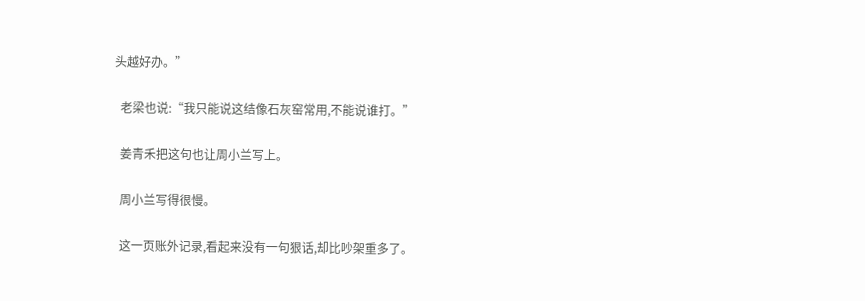头越好办。”

  老梁也说:“我只能说这结像石灰窑常用,不能说谁打。”

  姜青禾把这句也让周小兰写上。

  周小兰写得很慢。

  这一页账外记录,看起来没有一句狠话,却比吵架重多了。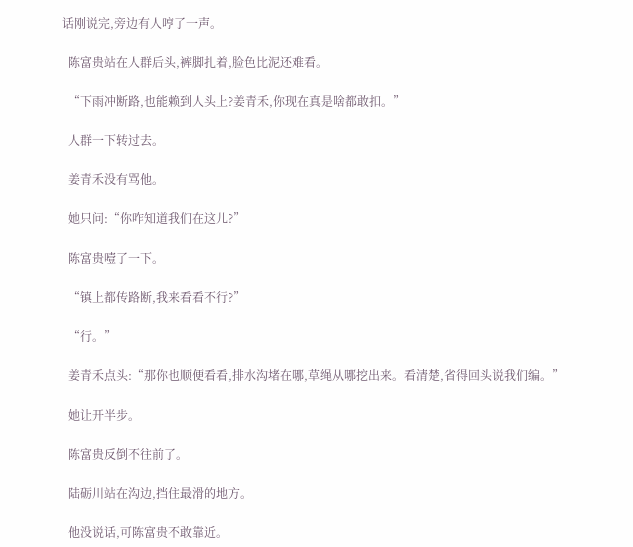话刚说完,旁边有人哼了一声。

  陈富贵站在人群后头,裤脚扎着,脸色比泥还难看。

  “下雨冲断路,也能赖到人头上?姜青禾,你现在真是啥都敢扣。”

  人群一下转过去。

  姜青禾没有骂他。

  她只问:“你咋知道我们在这儿?”

  陈富贵噎了一下。

  “镇上都传路断,我来看看不行?”

  “行。”

  姜青禾点头:“那你也顺便看看,排水沟堵在哪,草绳从哪挖出来。看清楚,省得回头说我们编。”

  她让开半步。

  陈富贵反倒不往前了。

  陆砺川站在沟边,挡住最滑的地方。

  他没说话,可陈富贵不敢靠近。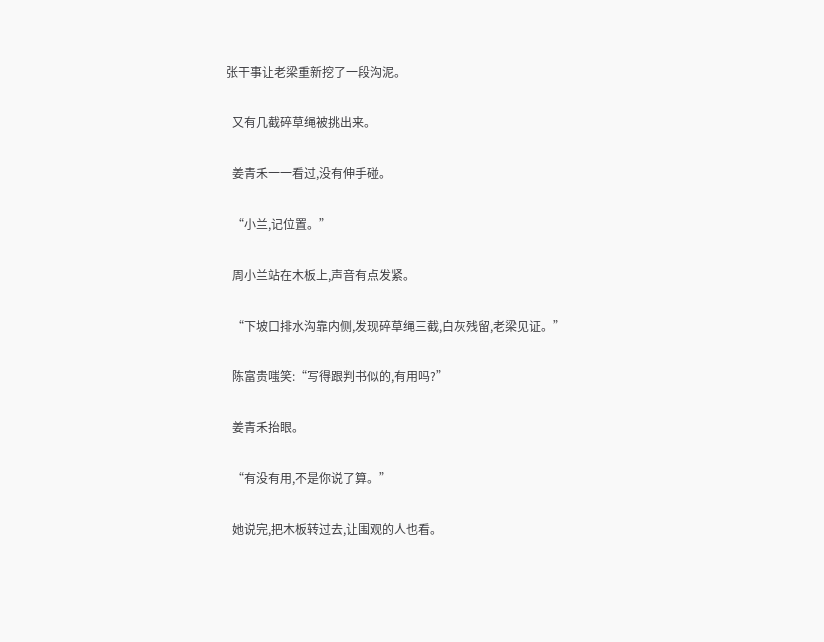张干事让老梁重新挖了一段沟泥。

  又有几截碎草绳被挑出来。

  姜青禾一一看过,没有伸手碰。

  “小兰,记位置。”

  周小兰站在木板上,声音有点发紧。

  “下坡口排水沟靠内侧,发现碎草绳三截,白灰残留,老梁见证。”

  陈富贵嗤笑:“写得跟判书似的,有用吗?”

  姜青禾抬眼。

  “有没有用,不是你说了算。”

  她说完,把木板转过去,让围观的人也看。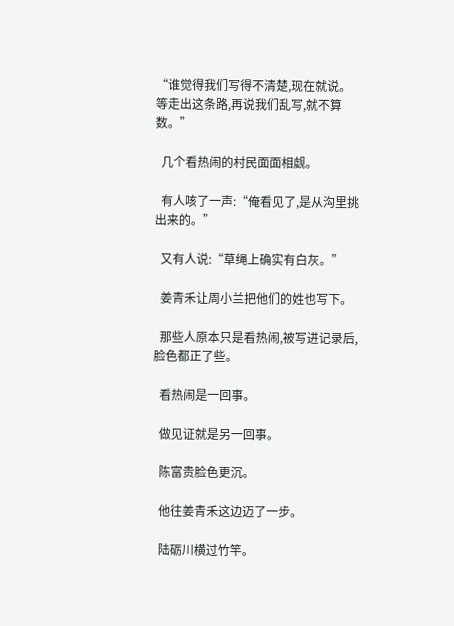“谁觉得我们写得不清楚,现在就说。等走出这条路,再说我们乱写,就不算数。”

  几个看热闹的村民面面相觑。

  有人咳了一声:“俺看见了,是从沟里挑出来的。”

  又有人说:“草绳上确实有白灰。”

  姜青禾让周小兰把他们的姓也写下。

  那些人原本只是看热闹,被写进记录后,脸色都正了些。

  看热闹是一回事。

  做见证就是另一回事。

  陈富贵脸色更沉。

  他往姜青禾这边迈了一步。

  陆砺川横过竹竿。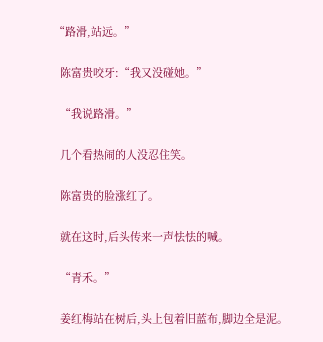“路滑,站远。”

  陈富贵咬牙:“我又没碰她。”

  “我说路滑。”

  几个看热闹的人没忍住笑。

  陈富贵的脸涨红了。

  就在这时,后头传来一声怯怯的喊。

  “青禾。”

  姜红梅站在树后,头上包着旧蓝布,脚边全是泥。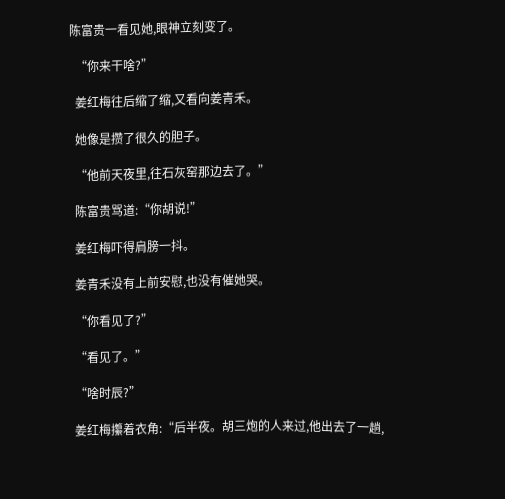陈富贵一看见她,眼神立刻变了。

  “你来干啥?”

  姜红梅往后缩了缩,又看向姜青禾。

  她像是攒了很久的胆子。

  “他前天夜里,往石灰窑那边去了。”

  陈富贵骂道:“你胡说!”

  姜红梅吓得肩膀一抖。

  姜青禾没有上前安慰,也没有催她哭。

  “你看见了?”

  “看见了。”

  “啥时辰?”

  姜红梅攥着衣角:“后半夜。胡三炮的人来过,他出去了一趟,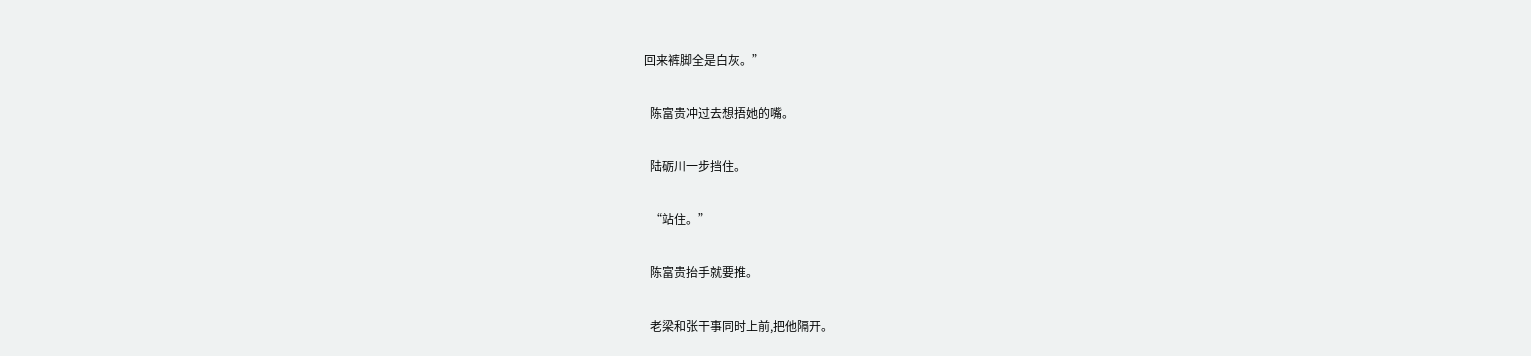回来裤脚全是白灰。”

  陈富贵冲过去想捂她的嘴。

  陆砺川一步挡住。

  “站住。”

  陈富贵抬手就要推。

  老梁和张干事同时上前,把他隔开。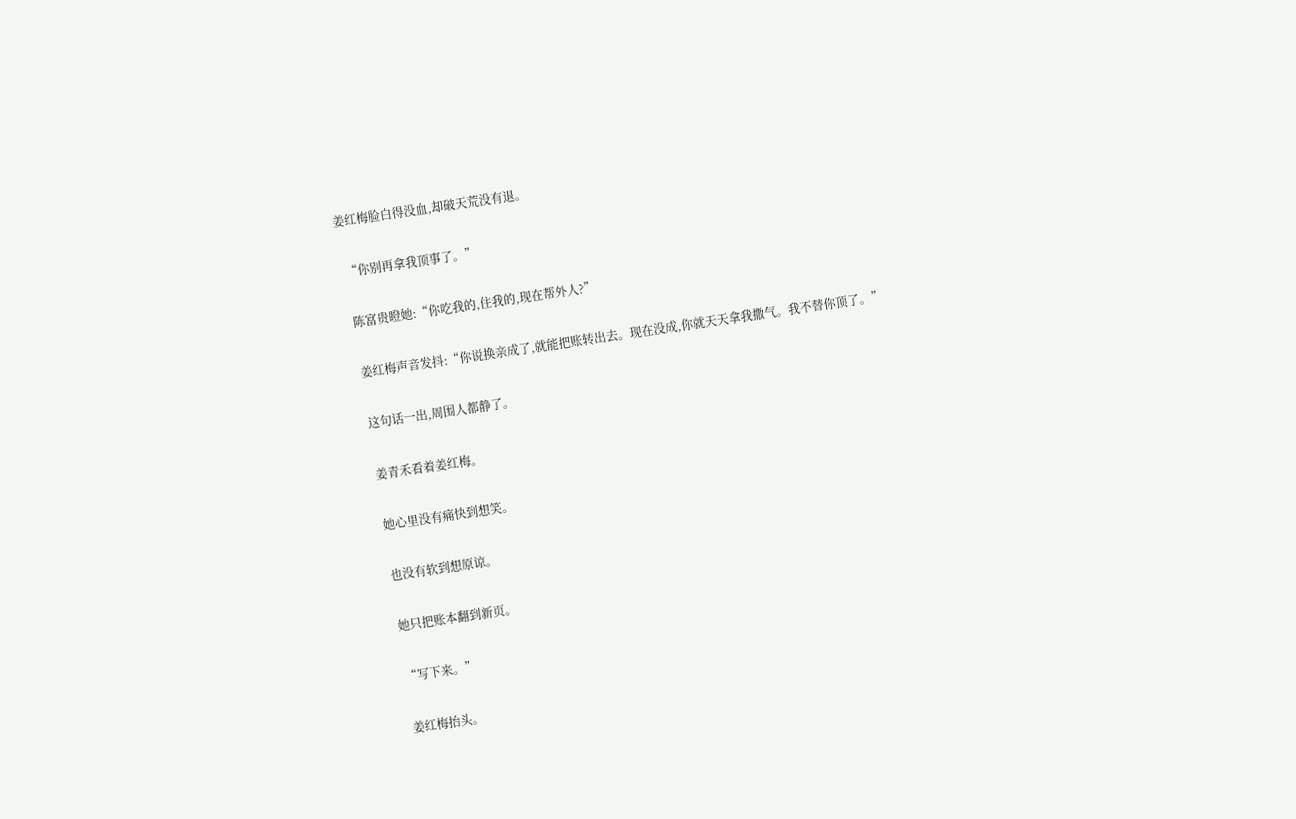姜红梅脸白得没血,却破天荒没有退。

  “你别再拿我顶事了。”

  陈富贵瞪她:“你吃我的,住我的,现在帮外人?”

  姜红梅声音发抖:“你说换亲成了,就能把账转出去。现在没成,你就天天拿我撒气。我不替你顶了。”

  这句话一出,周围人都静了。

  姜青禾看着姜红梅。

  她心里没有痛快到想笑。

  也没有软到想原谅。

  她只把账本翻到新页。

  “写下来。”

  姜红梅抬头。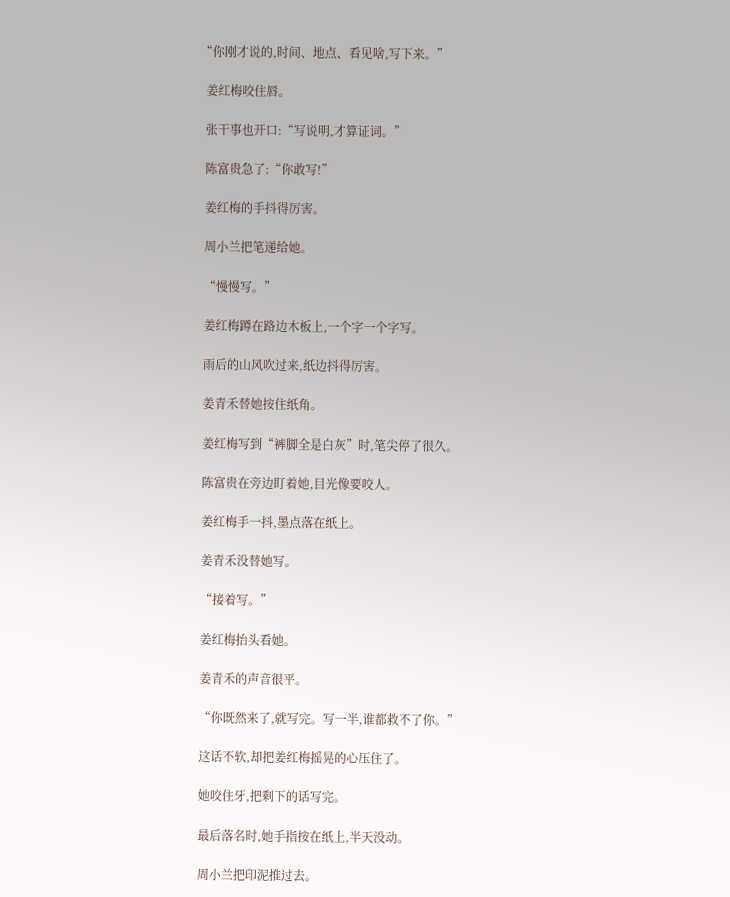“你刚才说的,时间、地点、看见啥,写下来。”

  姜红梅咬住唇。

  张干事也开口:“写说明,才算证词。”

  陈富贵急了:“你敢写!”

  姜红梅的手抖得厉害。

  周小兰把笔递给她。

  “慢慢写。”

  姜红梅蹲在路边木板上,一个字一个字写。

  雨后的山风吹过来,纸边抖得厉害。

  姜青禾替她按住纸角。

  姜红梅写到“裤脚全是白灰”时,笔尖停了很久。

  陈富贵在旁边盯着她,目光像要咬人。

  姜红梅手一抖,墨点落在纸上。

  姜青禾没替她写。

  “接着写。”

  姜红梅抬头看她。

  姜青禾的声音很平。

  “你既然来了,就写完。写一半,谁都救不了你。”

  这话不软,却把姜红梅摇晃的心压住了。

  她咬住牙,把剩下的话写完。

  最后落名时,她手指按在纸上,半天没动。

  周小兰把印泥推过去。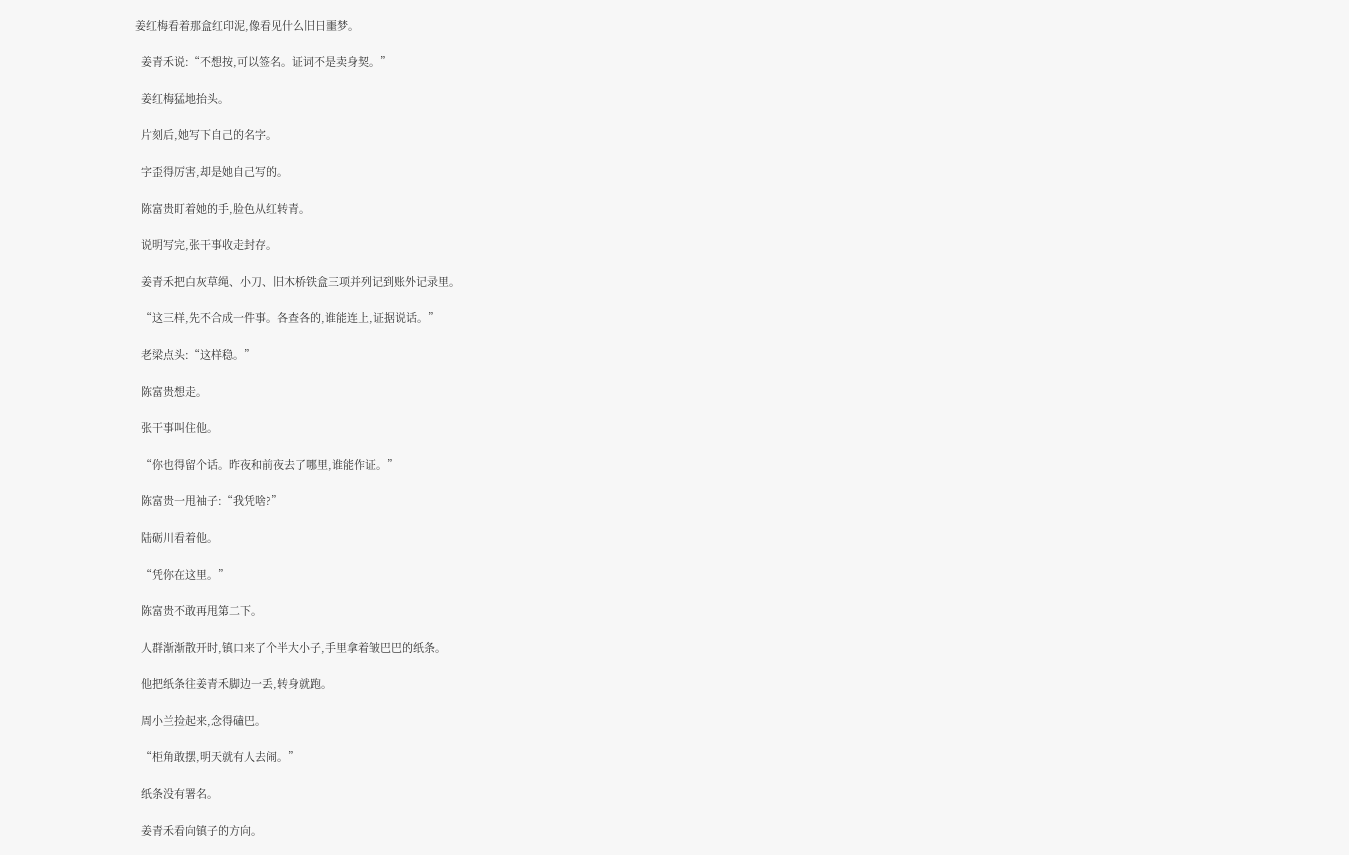姜红梅看着那盒红印泥,像看见什么旧日噩梦。

  姜青禾说:“不想按,可以签名。证词不是卖身契。”

  姜红梅猛地抬头。

  片刻后,她写下自己的名字。

  字歪得厉害,却是她自己写的。

  陈富贵盯着她的手,脸色从红转青。

  说明写完,张干事收走封存。

  姜青禾把白灰草绳、小刀、旧木桥铁盒三项并列记到账外记录里。

  “这三样,先不合成一件事。各查各的,谁能连上,证据说话。”

  老梁点头:“这样稳。”

  陈富贵想走。

  张干事叫住他。

  “你也得留个话。昨夜和前夜去了哪里,谁能作证。”

  陈富贵一甩袖子:“我凭啥?”

  陆砺川看着他。

  “凭你在这里。”

  陈富贵不敢再甩第二下。

  人群渐渐散开时,镇口来了个半大小子,手里拿着皱巴巴的纸条。

  他把纸条往姜青禾脚边一丢,转身就跑。

  周小兰捡起来,念得磕巴。

  “柜角敢摆,明天就有人去闹。”

  纸条没有署名。

  姜青禾看向镇子的方向。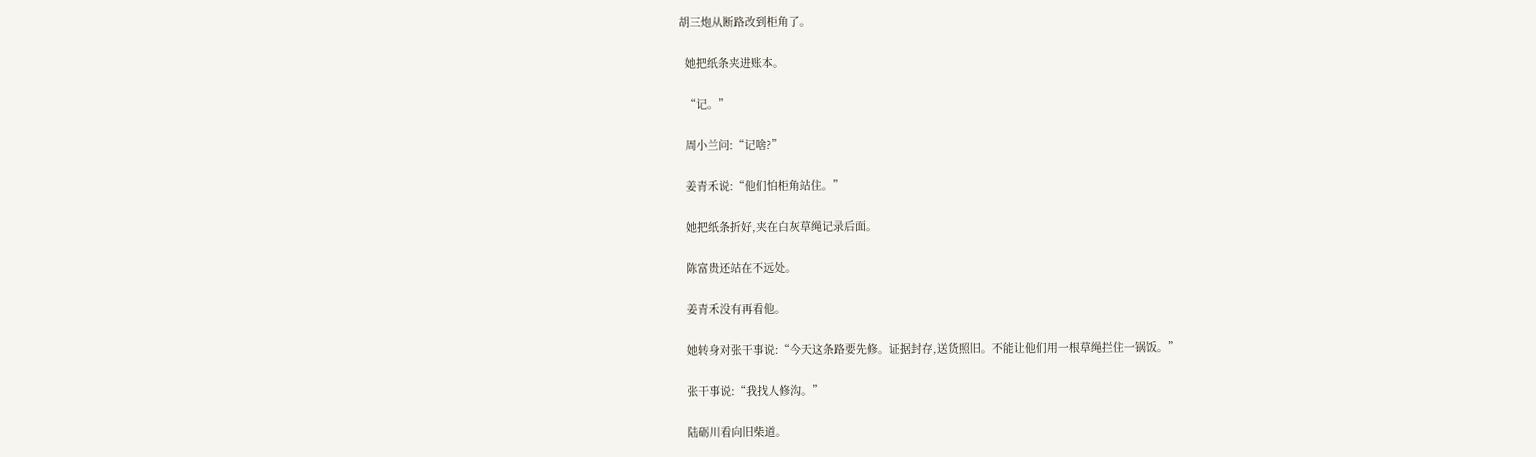胡三炮从断路改到柜角了。

  她把纸条夹进账本。

  “记。”

  周小兰问:“记啥?”

  姜青禾说:“他们怕柜角站住。”

  她把纸条折好,夹在白灰草绳记录后面。

  陈富贵还站在不远处。

  姜青禾没有再看他。

  她转身对张干事说:“今天这条路要先修。证据封存,送货照旧。不能让他们用一根草绳拦住一锅饭。”

  张干事说:“我找人修沟。”

  陆砺川看向旧柴道。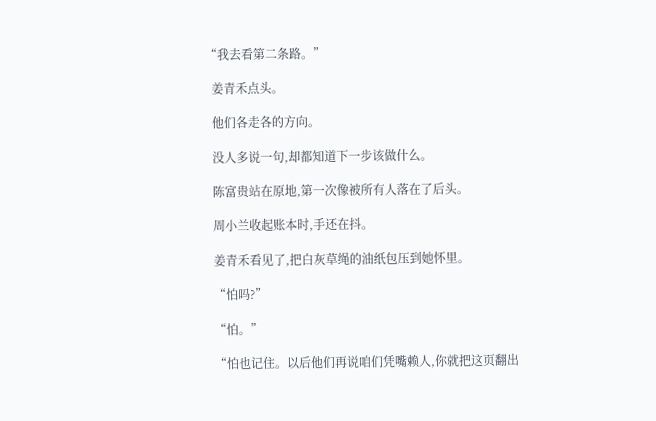“我去看第二条路。”

  姜青禾点头。

  他们各走各的方向。

  没人多说一句,却都知道下一步该做什么。

  陈富贵站在原地,第一次像被所有人落在了后头。

  周小兰收起账本时,手还在抖。

  姜青禾看见了,把白灰草绳的油纸包压到她怀里。

  “怕吗?”

  “怕。”

  “怕也记住。以后他们再说咱们凭嘴赖人,你就把这页翻出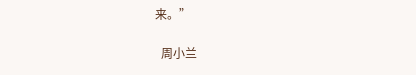来。”

  周小兰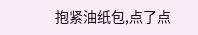抱紧油纸包,点了点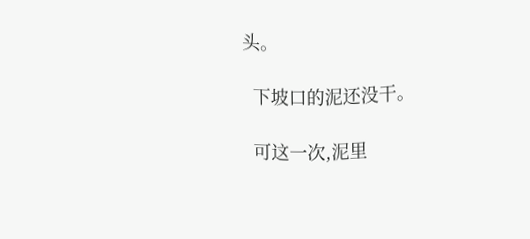头。

  下坡口的泥还没干。

  可这一次,泥里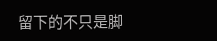留下的不只是脚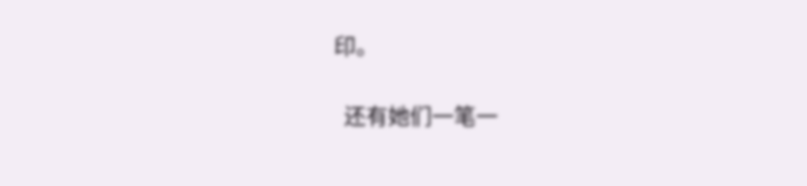印。

  还有她们一笔一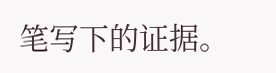笔写下的证据。